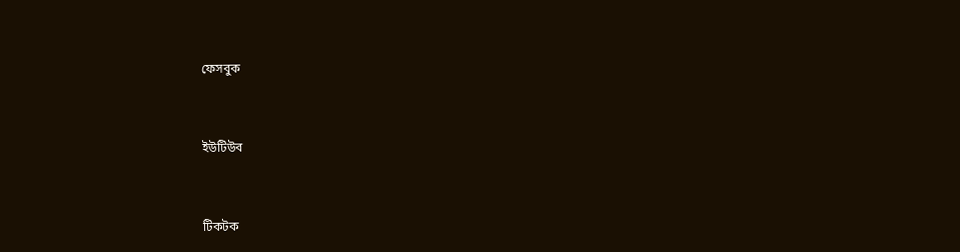ফেসবুক


ইউটিউব


টিকটক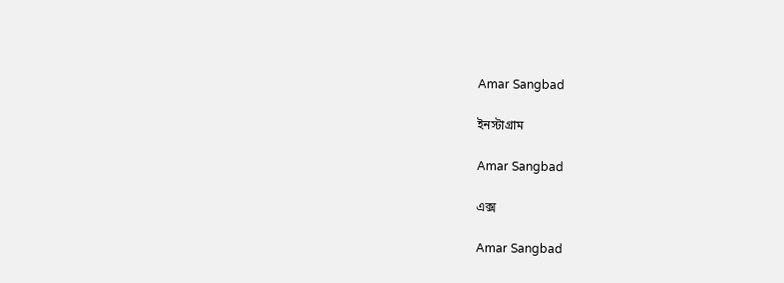Amar Sangbad

ইনস্টাগ্রাম

Amar Sangbad

এক্স

Amar Sangbad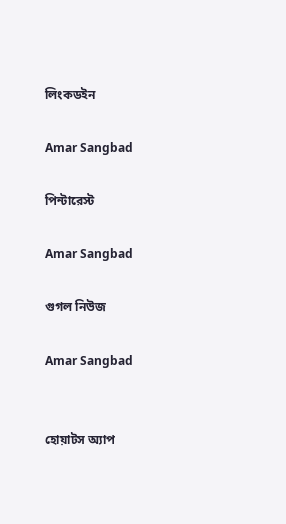লিংকডইন

Amar Sangbad

পিন্টারেস্ট

Amar Sangbad

গুগল নিউজ

Amar Sangbad


হোয়াটস অ্যাপ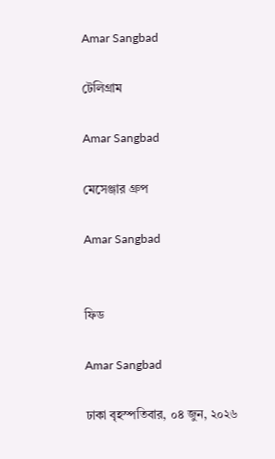Amar Sangbad

টেলিগ্রাম

Amar Sangbad

মেসেঞ্জার গ্রুপ

Amar Sangbad


ফিড

Amar Sangbad

ঢাকা বৃহস্পতিবার, ০৪ জুন, ২০২৬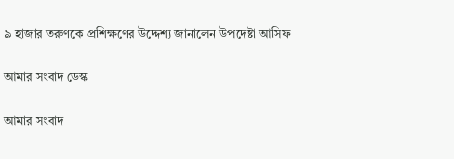৯ হাজার তরুণকে প্রশিক্ষণের উদ্দেশ্য জানালেন উপদেষ্টা আসিফ

আমার সংবাদ ডেস্ক

আমার সংবাদ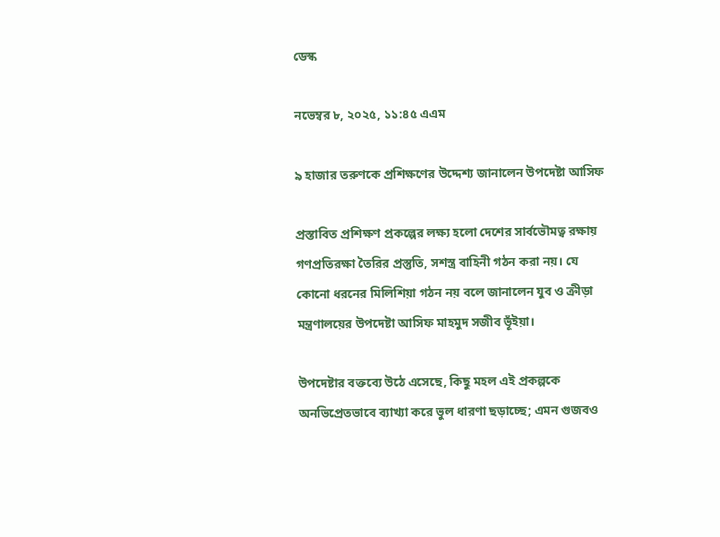ডেস্ক

নভেম্বর ৮, ২০২৫, ১১:৪৫ এএম

৯ হাজার তরুণকে প্রশিক্ষণের উদ্দেশ্য জানালেন উপদেষ্টা আসিফ

প্রস্তাবিত প্রশিক্ষণ প্রকল্পের লক্ষ্য হলো দেশের সার্বভৌমত্ব রক্ষায় গণপ্রতিরক্ষা তৈরির প্রস্তুতি, সশস্ত্র বাহিনী গঠন করা নয়। যে কোনো ধরনের মিলিশিয়া গঠন নয় বলে জানালেন যুব ও ক্রীড়া মন্ত্রণালয়ের উপদেষ্টা আসিফ মাহমুদ সজীব ভূঁইয়া।

উপদেষ্টার বক্তব্যে উঠে এসেছে, কিছু মহল এই প্রকল্পকে অনভিপ্রেতভাবে ব্যাখ্যা করে ভুল ধারণা ছড়াচ্ছে; এমন গুজবও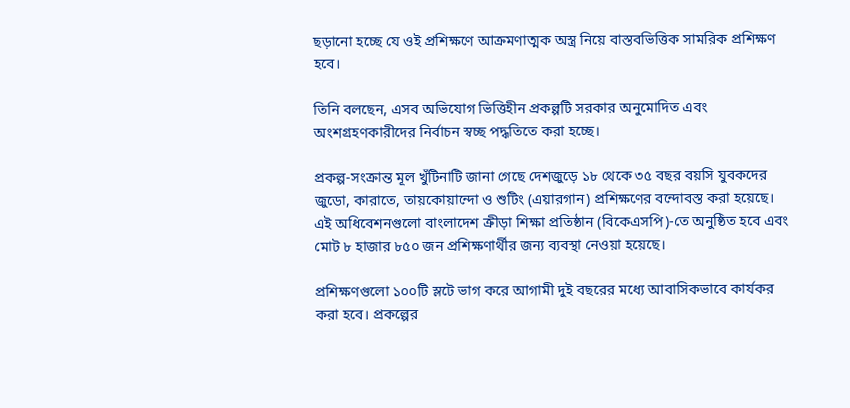ছড়ানো হচ্ছে যে ওই প্রশিক্ষণে আক্রমণাত্মক অস্ত্র নিয়ে বাস্তবভিত্তিক সামরিক প্রশিক্ষণ হবে।

তিনি বলছেন, এসব অভিযোগ ভিত্তিহীন প্রকল্পটি সরকার অনুমোদিত এবং অংশগ্রহণকারীদের নির্বাচন স্বচ্ছ পদ্ধতিতে করা হচ্ছে।

প্রকল্প‑সংক্রান্ত মূল খুঁটিনাটি জানা গেছে দেশজুড়ে ১৮ থেকে ৩৫ বছর বয়সি যুবকদের জুডো, কারাতে, তায়কোয়ান্দো ও শুটিং (এয়ারগান) প্রশিক্ষণের বন্দোবস্ত করা হয়েছে। এই অধিবেশনগুলো বাংলাদেশ ক্রীড়া শিক্ষা প্রতিষ্ঠান (বিকেএসপি)-তে অনুষ্ঠিত হবে এবং মোট ৮ হাজার ৮৫০ জন প্রশিক্ষণার্থীর জন্য ব্যবস্থা নেওয়া হয়েছে।

প্রশিক্ষণগুলো ১০০টি স্লটে ভাগ করে আগামী দুই বছরের মধ্যে আবাসিকভাবে কার্যকর করা হবে। প্রকল্পের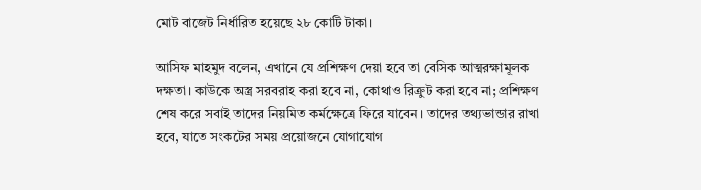মোট বাজেট নির্ধারিত হয়েছে ২৮ কোটি টাকা।

আসিফ মাহমুদ বলেন, এখানে যে প্রশিক্ষণ দেয়া হবে তা বেসিক আত্মরক্ষামূলক দক্ষতা। কাউকে অস্ত্র সরবরাহ করা হবে না, কোথাও রিক্রুট করা হবে না; প্রশিক্ষণ শেষ করে সবাই তাদের নিয়মিত কর্মক্ষেত্রে ফিরে যাবেন। তাদের তথ্যভান্ডার রাখা হবে, যাতে সংকটের সময় প্রয়োজনে যোগাযোগ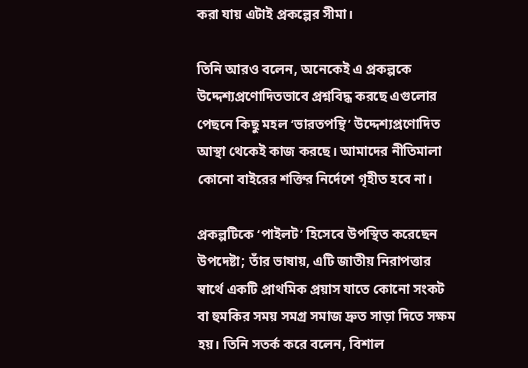করা যায় এটাই প্রকল্পের সীমা।

তিনি আরও বলেন, অনেকেই এ প্রকল্পকে উদ্দেশ্যপ্রণোদিতভাবে প্রশ্নবিদ্ধ করছে এগুলোর পেছনে কিছু মহল ‘ভারতপন্থি’ উদ্দেশ্যপ্রণোদিত আস্থা থেকেই কাজ করছে। আমাদের নীতিমালা কোনো বাইরের শক্তির নির্দেশে গৃহীত হবে না।

প্রকল্পটিকে ‘পাইলট’ হিসেবে উপস্থিত করেছেন উপদেষ্টা; তাঁর ভাষায়, এটি জাতীয় নিরাপত্তার স্বার্থে একটি প্রাথমিক প্রয়াস যাতে কোনো সংকট বা হুমকির সময় সমগ্র সমাজ দ্রুত সাড়া দিতে সক্ষম হয়। তিনি সতর্ক করে বলেন, বিশাল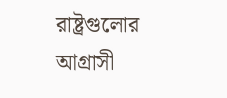রাষ্ট্রগুলোর আগ্রাসী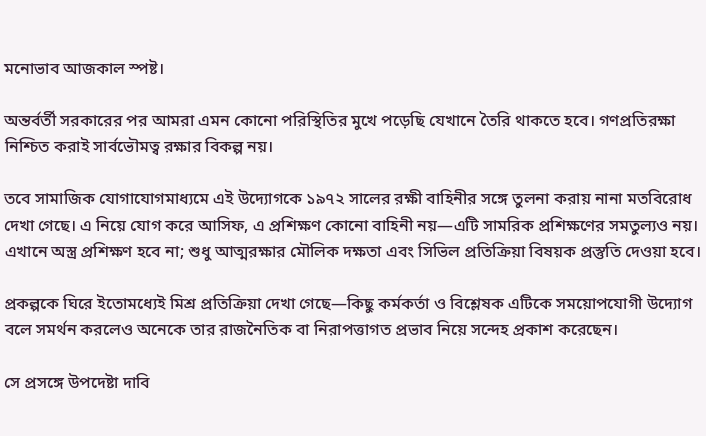মনোভাব আজকাল স্পষ্ট।

অন্তর্বর্তী সরকারের পর আমরা এমন কোনো পরিস্থিতির মুখে পড়েছি যেখানে তৈরি থাকতে হবে। গণপ্রতিরক্ষা নিশ্চিত করাই সার্বভৌমত্ব রক্ষার বিকল্প নয়।

তবে সামাজিক যোগাযোগমাধ্যমে এই উদ্যোগকে ১৯৭২ সালের রক্ষী বাহিনীর সঙ্গে তুলনা করায় নানা মতবিরোধ দেখা গেছে। এ নিয়ে যোগ করে আসিফ, এ প্রশিক্ষণ কোনো বাহিনী নয়—এটি সামরিক প্রশিক্ষণের সমতুল্যও নয়। এখানে অস্ত্র প্রশিক্ষণ হবে না; শুধু আত্মরক্ষার মৌলিক দক্ষতা এবং সিভিল প্রতিক্রিয়া বিষয়ক প্রস্তুতি দেওয়া হবে।

প্রকল্পকে ঘিরে ইতোমধ্যেই মিশ্র প্রতিক্রিয়া দেখা গেছে—কিছু কর্মকর্তা ও বিশ্লেষক এটিকে সময়োপযোগী উদ্যোগ বলে সমর্থন করলেও অনেকে তার রাজনৈতিক বা নিরাপত্তাগত প্রভাব নিয়ে সন্দেহ প্রকাশ করেছেন।

সে প্রসঙ্গে উপদেষ্টা দাবি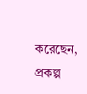করেছেন, প্রকল্প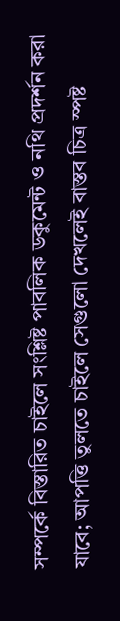সম্পর্কে বিস্তারিত চাইলে সংশ্লিষ্ট পাবলিক ডকুমেন্ট ও নথি প্রদর্শন করা যাবে; আপত্তি তুলতে চাইলে সেগুলো দেখলেই বাস্তব চিত্র স্পষ্ট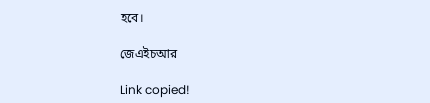হবে।

জেএইচআর

Link copied!